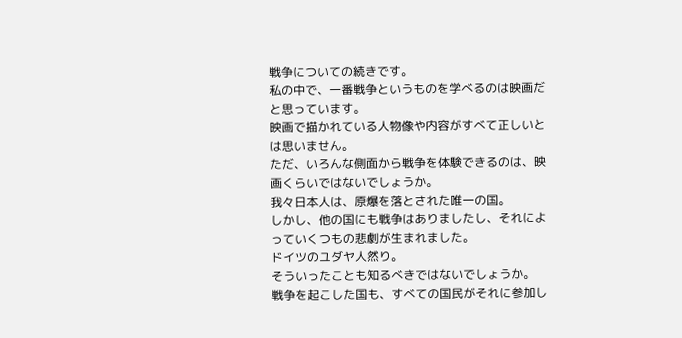戦争についての続きです。
私の中で、一番戦争というものを学べるのは映画だと思っています。
映画で描かれている人物像や内容がすべて正しいとは思いません。
ただ、いろんな側面から戦争を体験できるのは、映画くらいではないでしょうか。
我々日本人は、原爆を落とされた唯一の国。
しかし、他の国にも戦争はありましたし、それによっていくつもの悲劇が生まれました。
ドイツのユダヤ人然り。
そういったことも知るべきではないでしょうか。
戦争を起こした国も、すべての国民がそれに参加し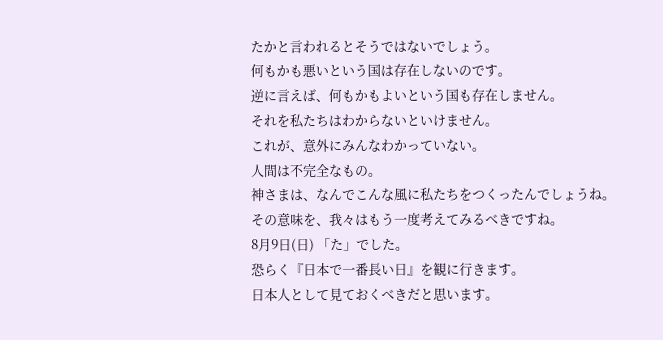たかと言われるとそうではないでしょう。
何もかも悪いという国は存在しないのです。
逆に言えば、何もかもよいという国も存在しません。
それを私たちはわからないといけません。
これが、意外にみんなわかっていない。
人間は不完全なもの。
神さまは、なんでこんな風に私たちをつくったんでしょうね。
その意味を、我々はもう一度考えてみるべきですね。
8月9日(日) 「た」でした。
恐らく『日本で一番長い日』を観に行きます。
日本人として見ておくべきだと思います。